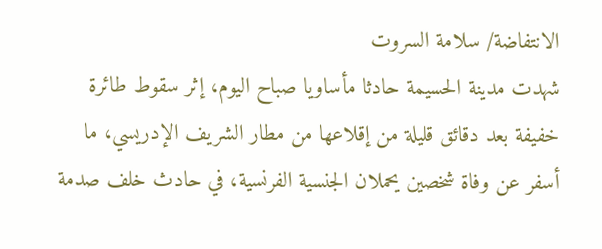الانتفاضة/ سلامة السروت
شهدت مدينة الحسيمة حادثا مأساويا صباح اليوم، إثر سقوط طائرة خفيفة بعد دقائق قليلة من إقلاعها من مطار الشريف الإدريسي، ما أسفر عن وفاة شخصين يحملان الجنسية الفرنسية، في حادث خلف صدمة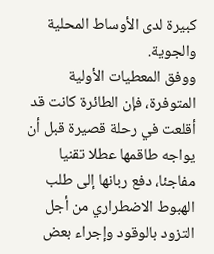كبيرة لدى الأوساط المحلية والجوية.
ووفق المعطيات الأولية المتوفرة، فإن الطائرة كانت قد أقلعت في رحلة قصيرة قبل أن يواجه طاقمها عطلا تقنيا مفاجئا، دفع ربانها إلى طلب الهبوط الاضطراري من أجل التزود بالوقود وإجراء بعض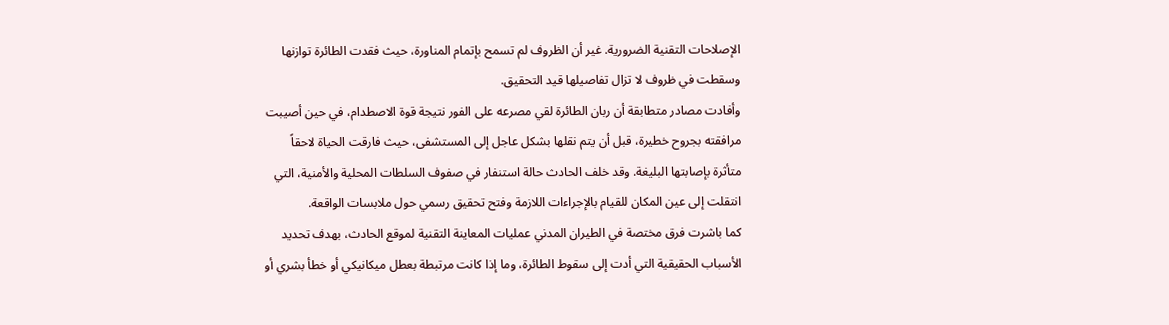الإصلاحات التقنية الضرورية. غير أن الظروف لم تسمح بإتمام المناورة، حيث فقدت الطائرة توازنها وسقطت في ظروف لا تزال تفاصيلها قيد التحقيق.
وأفادت مصادر متطابقة أن ربان الطائرة لقي مصرعه على الفور نتيجة قوة الاصطدام، في حين أصيبت مرافقته بجروح خطيرة، قبل أن يتم نقلها بشكل عاجل إلى المستشفى، حيث فارقت الحياة لاحقاً متأثرة بإصابتها البليغة. وقد خلف الحادث حالة استنفار في صفوف السلطات المحلية والأمنية، التي انتقلت إلى عين المكان للقيام بالإجراءات اللازمة وفتح تحقيق رسمي حول ملابسات الواقعة.
كما باشرت فرق مختصة في الطيران المدني عمليات المعاينة التقنية لموقع الحادث، بهدف تحديد الأسباب الحقيقية التي أدت إلى سقوط الطائرة، وما إذا كانت مرتبطة بعطل ميكانيكي أو خطأ بشري أو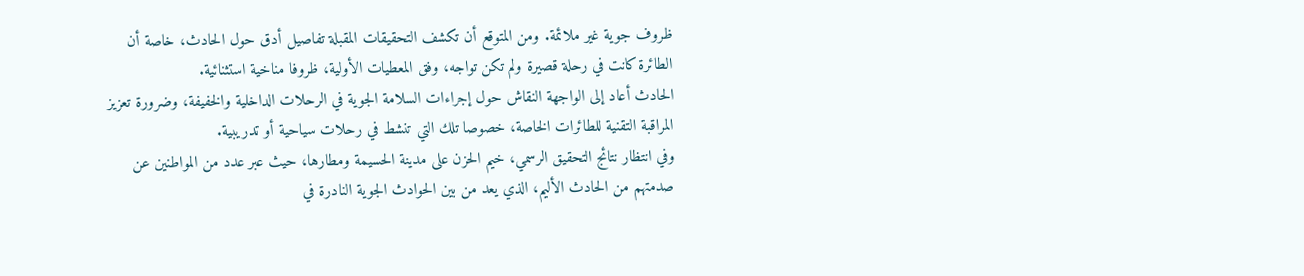ظروف جوية غير ملائمة. ومن المتوقع أن تكشف التحقيقات المقبلة تفاصيل أدق حول الحادث، خاصة أن الطائرة كانت في رحلة قصيرة ولم تكن تواجه، وفق المعطيات الأولية، ظروفا مناخية استثنائية.
الحادث أعاد إلى الواجهة النقاش حول إجراءات السلامة الجوية في الرحلات الداخلية والخفيفة، وضرورة تعزيز المراقبة التقنية للطائرات الخاصة، خصوصا تلك التي تنشط في رحلات سياحية أو تدريبية.
وفي انتظار نتائج التحقيق الرسمي، خيم الحزن على مدينة الحسيمة ومطارها، حيث عبر عدد من المواطنين عن صدمتهم من الحادث الأليم، الذي يعد من بين الحوادث الجوية النادرة في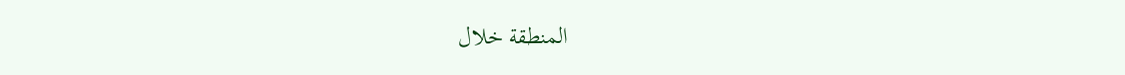المنطقة خلال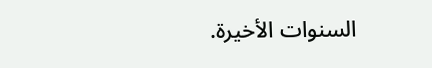السنوات الأخيرة.